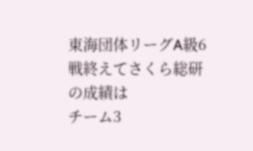東海団体リーグA級6戦終えてさくら総研の成績は
チーム3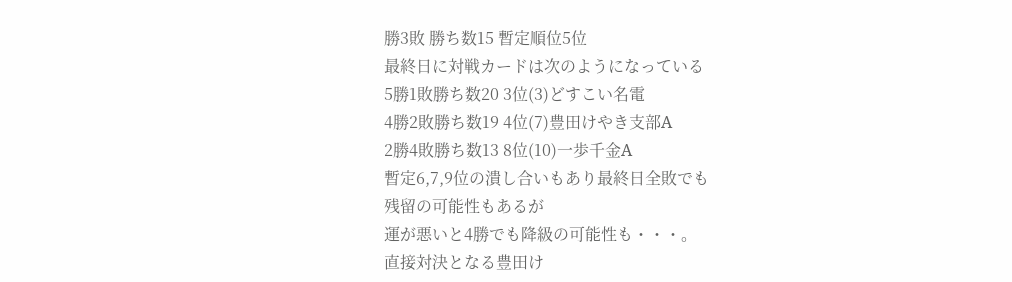勝3敗 勝ち数15 暫定順位5位
最終日に対戦カードは次のようになっている
5勝1敗勝ち数20 3位(3)どすこい名電
4勝2敗勝ち数19 4位(7)豊田けやき支部A
2勝4敗勝ち数13 8位(10)一歩千金A
暫定6,7,9位の潰し合いもあり最終日全敗でも
残留の可能性もあるが
運が悪いと4勝でも降級の可能性も・・・。
直接対決となる豊田け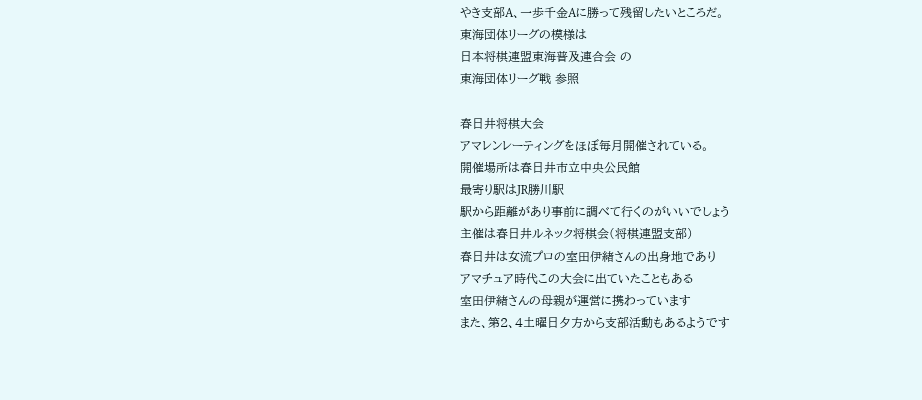やき支部A、一歩千金Aに勝って残留したいところだ。
東海団体リーグの模様は
日本将棋連盟東海普及連合会 の
東海団体リーグ戦 参照

春日井将棋大会
アマレンレーティングをほぼ毎月開催されている。
開催場所は春日井市立中央公民館
最寄り駅はJR勝川駅
駅から距離があり事前に調べて行くのがいいでしょう
主催は春日井ルネック将棋会(将棋連盟支部)
春日井は女流プロの室田伊緒さんの出身地であり
アマチュア時代この大会に出ていたこともある
室田伊緒さんの母親が運営に携わっています
また、第2、4土曜日夕方から支部活動もあるようです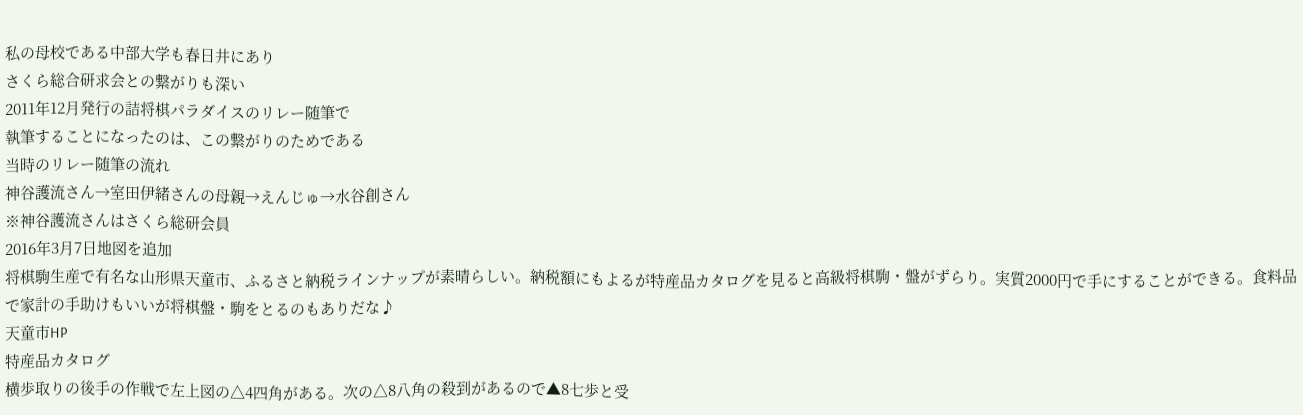私の母校である中部大学も春日井にあり
さくら総合研求会との繋がりも深い
2011年12月発行の詰将棋パラダイスのリレー随筆で
執筆することになったのは、この繋がりのためである
当時のリレー随筆の流れ
神谷護流さん→室田伊緒さんの母親→えんじゅ→水谷創さん
※神谷護流さんはさくら総研会員
2016年3月7日地図を追加
将棋駒生産で有名な山形県天童市、ふるさと納税ラインナップが素晴らしい。納税額にもよるが特産品カタログを見ると高級将棋駒・盤がずらり。実質2000円で手にすることができる。食料品で家計の手助けもいいが将棋盤・駒をとるのもありだな♪
天童市HP
特産品カタログ
横歩取りの後手の作戦で左上図の△4四角がある。次の△8八角の殺到があるので▲8七歩と受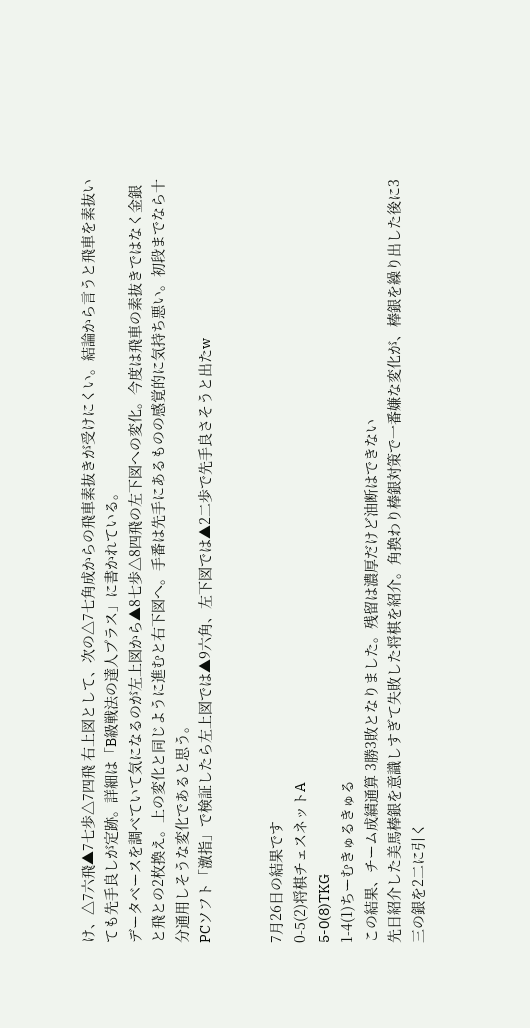け、△7六飛▲7七歩△7四飛 右上図として、次の△7七角成からの飛車素抜きが受けにくい。結論から言うと飛車を素抜いても先手良しが定跡。詳細は「B級戦法の達人プラス」に書かれている。
データベースを調べていて気になるのが左上図から▲8七歩△8四飛の左下図への変化。今度は飛車の素抜きではなく金銀と飛との2枚換え。上の変化と同じように進むと右下図へ。手番は先手にあるものの感覚的に気持ち悪い。初段までなら十分通用しそうな変化であると思う。
PCソフト「激指」で検証したら左上図では▲9六角、左下図では▲2二歩で先手良さそうと出たw


7月26日の結果です
0-5(2)将棋チェスネットA
5-0(8)TKG
1-4(1)ちーむきゅるきゅる
この結果、チーム成績通算 3勝3敗となりました。残留は濃厚だけど油断はできない
先日紹介した美馬棒銀を意識しすぎて失敗した将棋を紹介。角換わり棒銀対策で一番嫌な変化が、棒銀を繰り出した後に3三の銀を2二に引く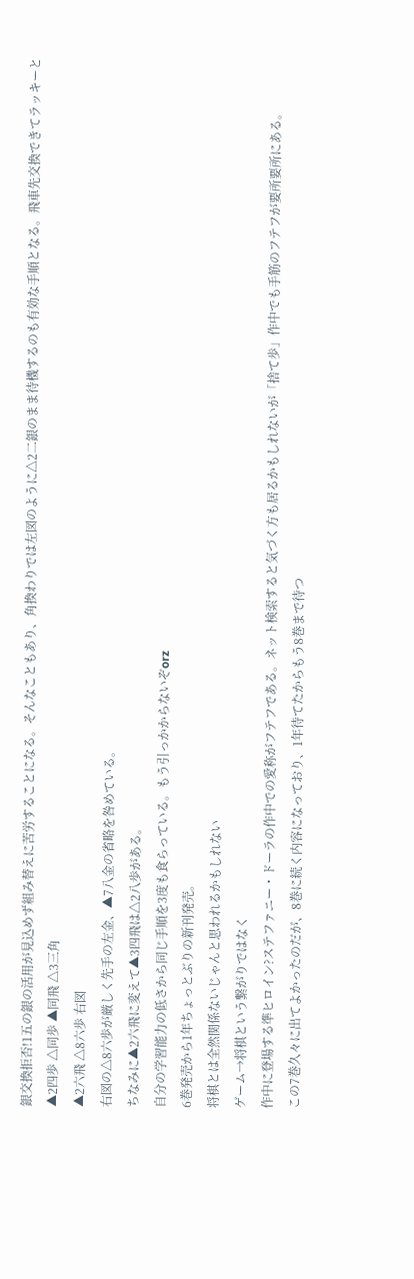銀交換拒否!1五の銀の活用が見込めず組み替えに苦労することになる。そんなこともあり、角換わりでは左図のように△2二銀のまま待機するのも有効な手順となる。飛車先交換できてラッキーと
▲2四歩 △同歩 ▲同飛 △3三角
▲2六飛 △8六歩 右図
右図の△8六歩が厳しく先手の左金、▲7八金の省略を咎めている。
ちなみに▲2六飛に変えて▲3四飛は△2八歩がある。
自分の学習能力の低さから同じ手順を3度も食らっている。もう引っかからないぞorz
6巻発売から1年ちょっとぶりの新刊発売。
将棋とは全然関係ないじゃんと思われるかもしれない
ゲーム→将棋という繋がりではなく
作中に登場する準ヒロイン?ステファニー・ドーラの作中での愛称がフテフである。ネット検索すると気づく方も居るかもしれないが「捨て歩」作中でも手筋のフテフが要所要所にある。
この7巻久々に出てよかったのだが、8巻に続く内容になっており、1年待てたからもう8巻まで待つ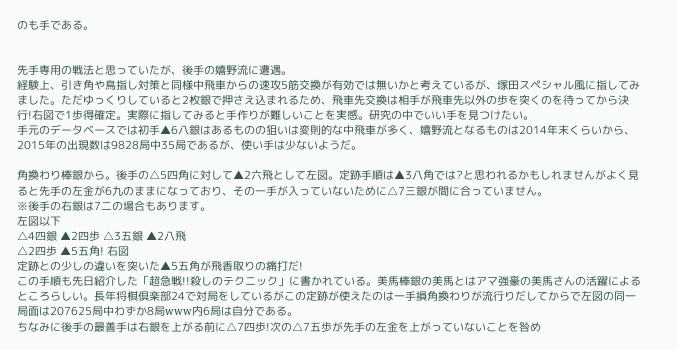のも手である。


先手専用の戦法と思っていたが、後手の嬉野流に遭遇。
経験上、引き角や鳥指し対策と同様中飛車からの速攻5筋交換が有効では無いかと考えているが、塚田スペシャル風に指してみました。ただゆっくりしていると2枚銀で押さえ込まれるため、飛車先交換は相手が飛車先以外の歩を突くのを待ってから決行!右図で1歩得確定。実際に指してみると手作りが難しいことを実感。研究の中でいい手を見つけたい。
手元のデータベースでは初手▲6八銀はあるものの狙いは変則的な中飛車が多く、嬉野流となるものは2014年末くらいから、2015年の出現数は9828局中35局であるが、使い手は少ないようだ。

角換わり棒銀から。後手の△5四角に対して▲2六飛として左図。定跡手順は▲3八角では?と思われるかもしれませんがよく見ると先手の左金が6九のままになっており、その一手が入っていないために△7三銀が間に合っていません。
※後手の右銀は7二の場合もあります。
左図以下
△4四銀 ▲2四歩 △3五銀 ▲2八飛
△2四歩 ▲5五角! 右図
定跡との少しの違いを突いた▲5五角が飛香取りの痛打だ!
この手順も先日紹介した「超急戦!!殺しのテクニック」に書かれている。美馬棒銀の美馬とはアマ強豪の美馬さんの活躍によるところらしい。長年将棋倶楽部24で対局をしているがこの定跡が使えたのは一手損角換わりが流行りだしてからで左図の同一局面は207625局中わずか8局www内6局は自分である。
ちなみに後手の最善手は右銀を上がる前に△7四歩!次の△7五歩が先手の左金を上がっていないことを咎め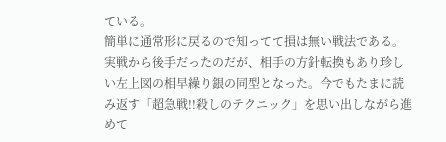ている。
簡単に通常形に戻るので知ってて損は無い戦法である。
実戦から後手だったのだが、相手の方針転換もあり珍しい左上図の相早繰り銀の同型となった。今でもたまに読み返す「超急戦!!殺しのテクニック」を思い出しながら進めて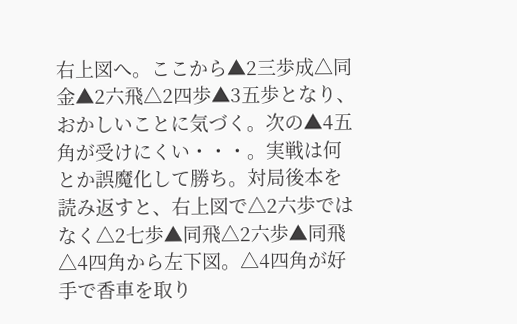右上図へ。ここから▲2三歩成△同金▲2六飛△2四歩▲3五歩となり、おかしいことに気づく。次の▲4五角が受けにくい・・・。実戦は何とか誤魔化して勝ち。対局後本を読み返すと、右上図で△2六歩ではなく△2七歩▲同飛△2六歩▲同飛△4四角から左下図。△4四角が好手で香車を取り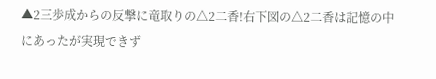▲2三歩成からの反撃に竜取りの△2二香!右下図の△2二香は記憶の中にあったが実現できず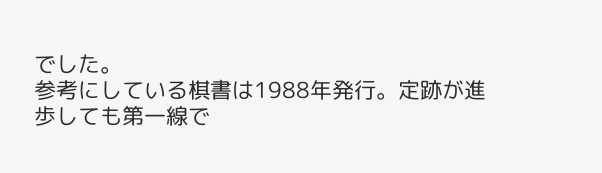でした。
参考にしている棋書は1988年発行。定跡が進歩しても第一線で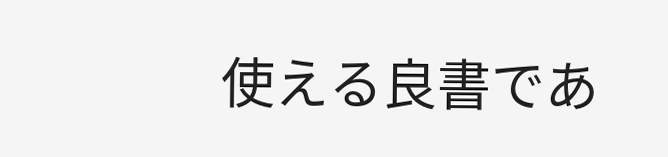使える良書であ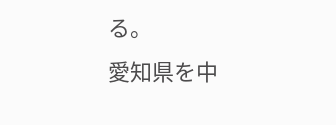る。
愛知県を中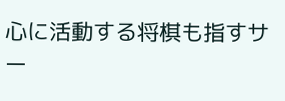心に活動する将棋も指すサー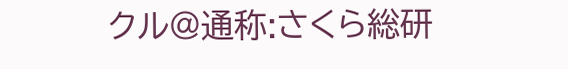クル@通称:さくら総研